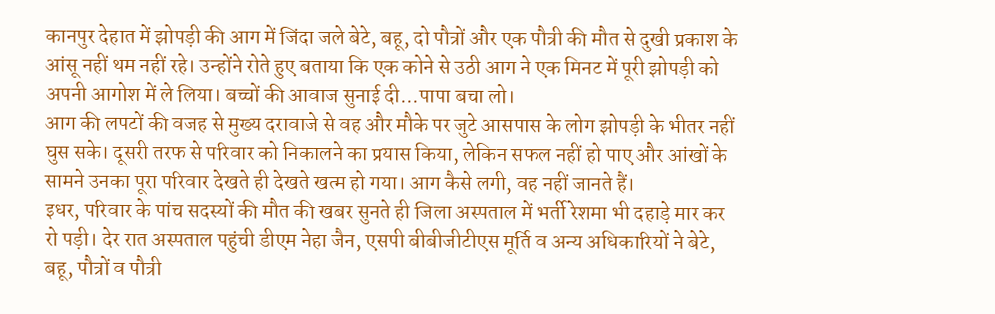कानपुर देहात में झोपड़ी की आग में जिंदा जले बेटे, बहू, दो पौत्रों और एक पौत्री की मौत से दुखी प्रकाश के आंसू नहीं थम नहीं रहे। उन्होंने रोते हुए बताया कि एक कोने से उठी आग ने एक मिनट में पूरी झोपड़ी को अपनी आगोश में ले लिया। बच्चों की आवाज सुनाई दी...पापा बचा लो।
आग की लपटों की वजह से मुख्य दरावाजे से वह और मौके पर जुटे आसपास के लोग झोपड़ी के भीतर नहीं घुस सके। दूसरी तरफ से परिवार को निकालने का प्रयास किया, लेकिन सफल नहीं हो पाए और आंखों के सामने उनका पूरा परिवार देखते ही देखते खत्म हो गया। आग कैसे लगी, वह नहीं जानते हैं।
इधर, परिवार के पांच सदस्यों की मौत की खबर सुनते ही जिला अस्पताल में भर्ती रेशमा भी दहाड़े मार कर रो पड़ी। देर रात अस्पताल पहुंची डीएम नेहा जैन, एसपी बीबीजीटीएस मूर्ति व अन्य अधिकारियों ने बेटे, बहू, पौत्रों व पौत्री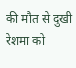की मौत से दुखी रेशमा को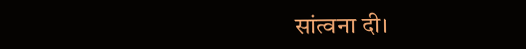सांत्वना दी।